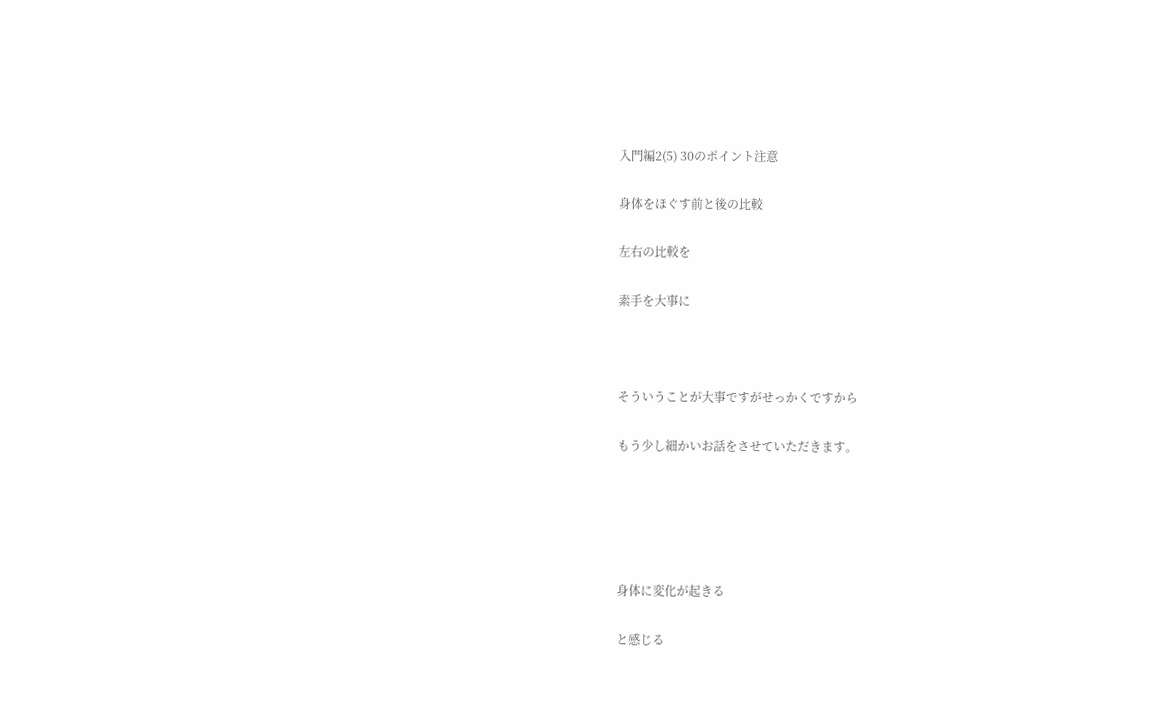入門編2(5) 30のポイント注意

身体をほぐす前と後の比較

左右の比較を

素手を大事に



そういうことが大事ですがせっかくですから

もう少し細かいお話をさせていただきます。





身体に変化が起きる

と感じる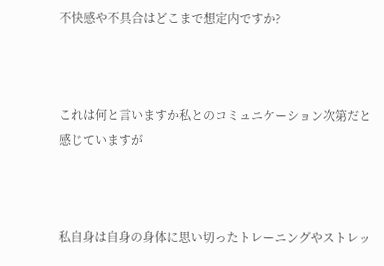不快感や不具合はどこまで想定内ですか?



これは何と言いますか私とのコミュニケーション次第だと感じていますが



私自身は自身の身体に思い切ったトレーニングやストレッ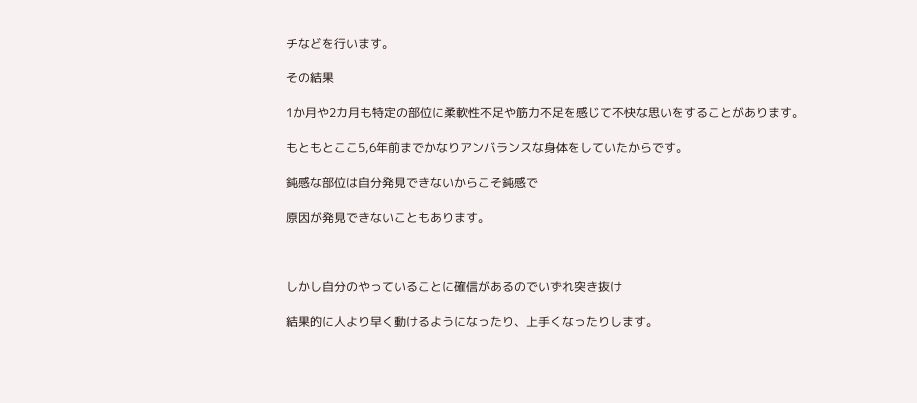チなどを行います。

その結果

1か月や2カ月も特定の部位に柔軟性不足や筋力不足を感じて不快な思いをすることがあります。

もともとここ5,6年前までかなりアンバランスな身体をしていたからです。

鈍感な部位は自分発見できないからこそ鈍感で

原因が発見できないこともあります。



しかし自分のやっていることに確信があるのでいずれ突き抜け

結果的に人より早く動けるようになったり、上手くなったりします。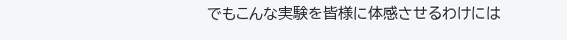でもこんな実験を皆様に体感させるわけには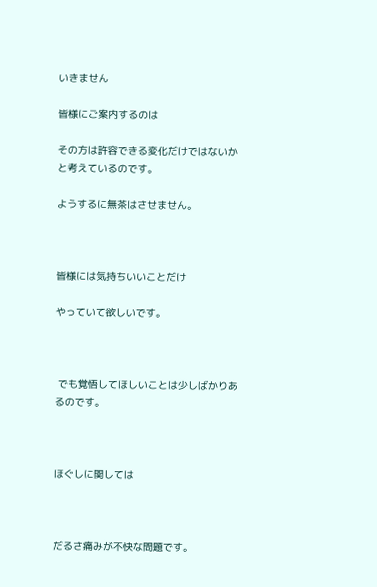いきません

皆様にご案内するのは

その方は許容できる変化だけではないかと考えているのです。

ようするに無茶はさせません。



皆様には気持ちいいことだけ

やっていて欲しいです。



 でも覚悟してほしいことは少しばかりあるのです。



ほぐしに関しては



だるさ痛みが不快な問題です。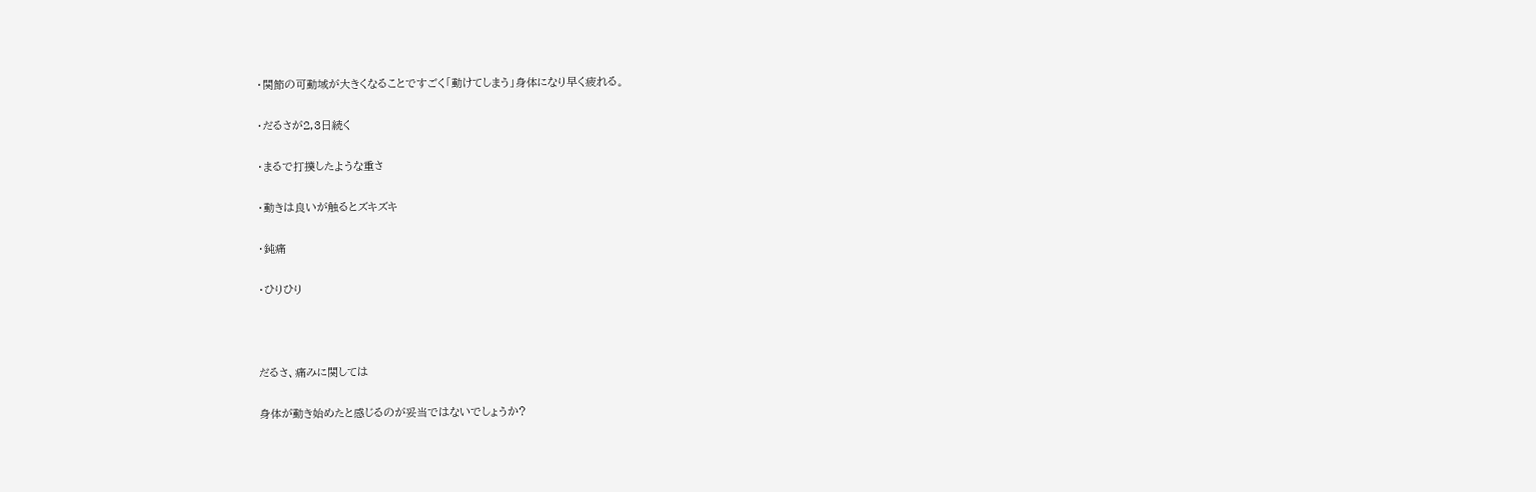・関節の可動域が大きくなることですごく「動けてしまう」身体になり早く疲れる。

・だるさが2,3日続く

・まるで打撲したような重さ

・動きは良いが触るとズキズキ

・鈍痛

・ひりひり



だるさ、痛みに関しては

身体が動き始めたと感じるのが妥当ではないでしょうか?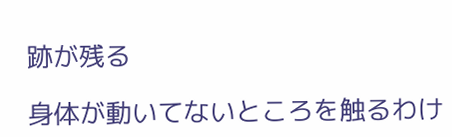跡が残る

身体が動いてないところを触るわけ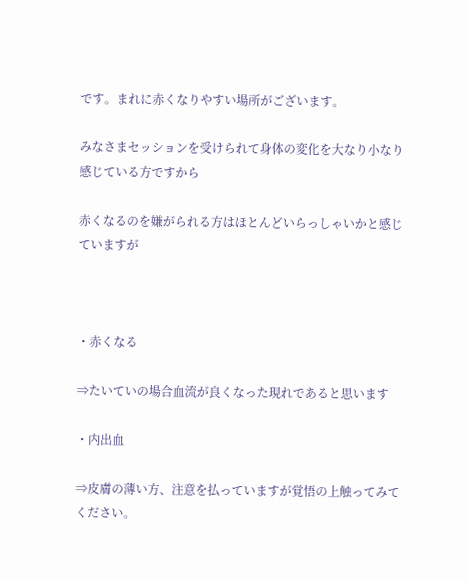です。まれに赤くなりやすい場所がございます。

みなさまセッションを受けられて身体の変化を大なり小なり感じている方ですから

赤くなるのを嫌がられる方はほとんどいらっしゃいかと感じていますが



・赤くなる

⇒たいていの場合血流が良くなった現れであると思います

・内出血

⇒皮膚の薄い方、注意を払っていますが覚悟の上触ってみてください。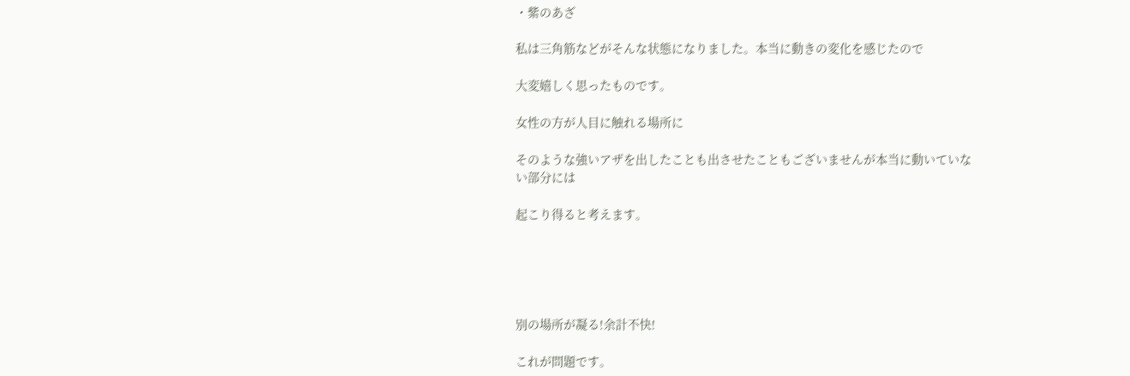・紫のあざ

私は三角筋などがそんな状態になりました。本当に動きの変化を感じたので

大変嬉しく思ったものです。

女性の方が人目に触れる場所に

そのような強いアザを出したことも出させたこともございませんが本当に動いていない部分には

起こり得ると考えます。





別の場所が凝る!余計不快!

これが問題です。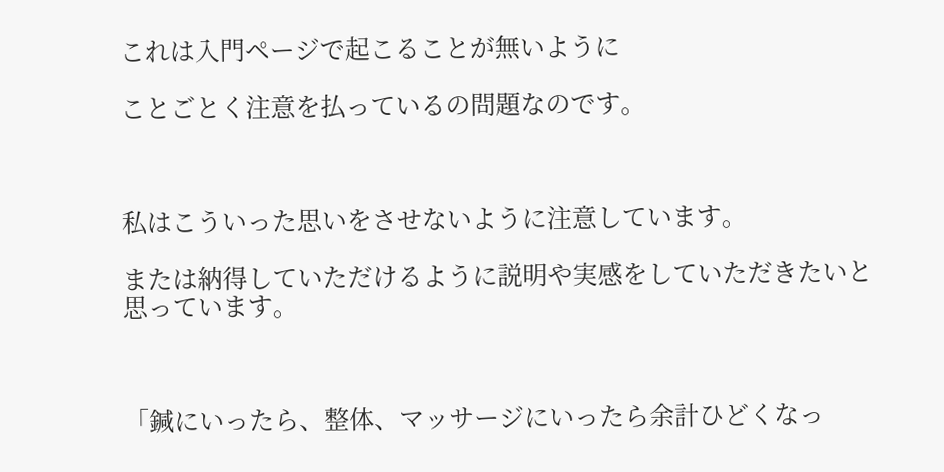これは入門ページで起こることが無いように

ことごとく注意を払っているの問題なのです。



私はこういった思いをさせないように注意しています。

または納得していただけるように説明や実感をしていただきたいと思っています。



「鍼にいったら、整体、マッサージにいったら余計ひどくなっ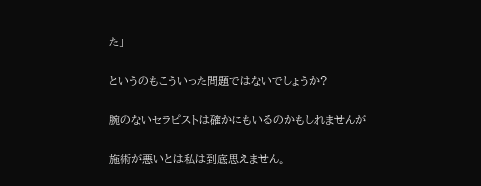た」

というのもこういった問題ではないでしょうか?

腕のないセラピストは確かにもいるのかもしれませんが

施術が悪いとは私は到底思えません。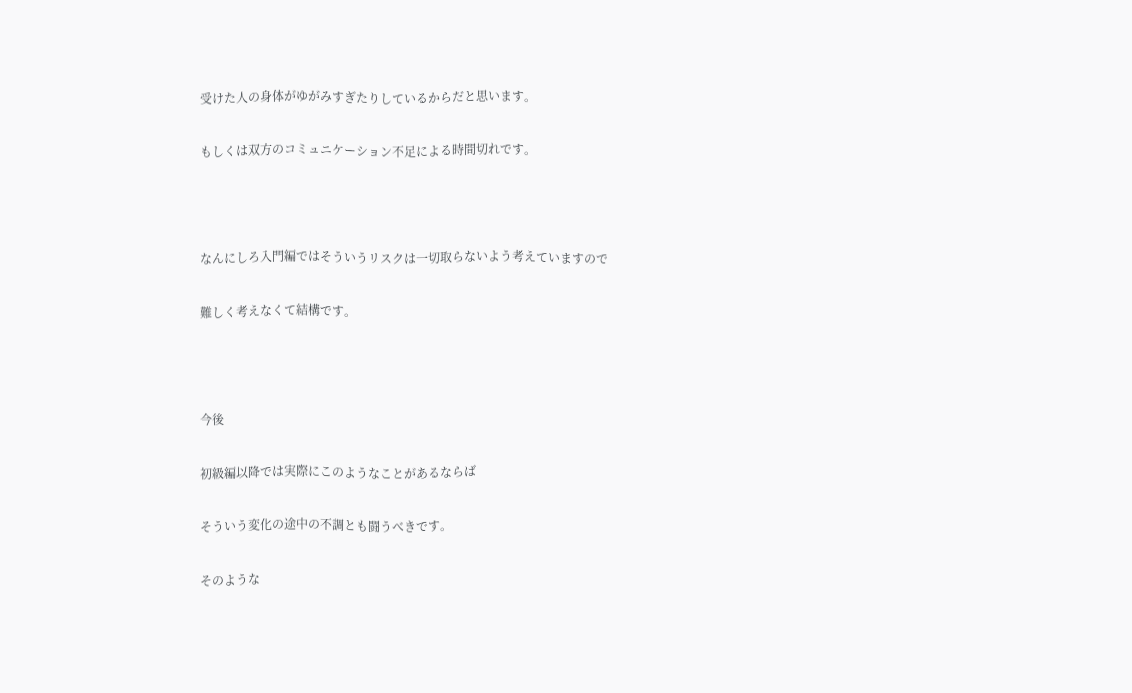受けた人の身体がゆがみすぎたりしているからだと思います。

もしくは双方のコミュニケーション不足による時間切れです。



なんにしろ入門編ではそういうリスクは一切取らないよう考えていますので

難しく考えなくて結構です。



今後

初級編以降では実際にこのようなことがあるならば

そういう変化の途中の不調とも闘うべきです。

そのような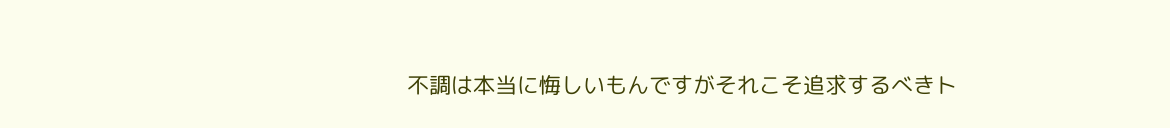不調は本当に悔しいもんですがそれこそ追求するべきト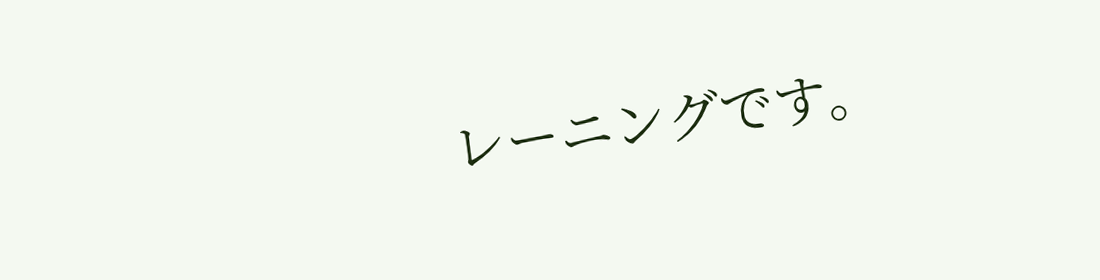レーニングです。